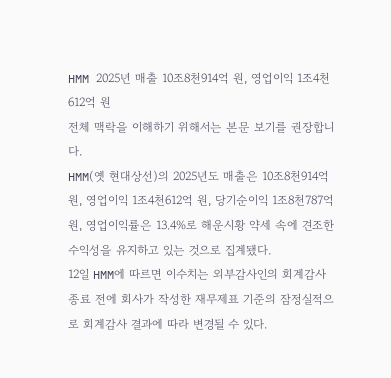HMM 2025년 매출 10조8천914억 원, 영업이익 1조4천612억 원
전체 맥락을 이해하기 위해서는 본문 보기를 권장합니다.
HMM(옛 현대상선)의 2025년도 매출은 10조8천914억 원, 영업이익 1조4천612억 원, 당기순이익 1조8천787억 원, 영업이익률은 13.4%로 해운시황 약세 속에 견조한 수익성을 유지하고 있는 것으로 집계됐다.
12일 HMM에 따르면 이수치는 외부감사인의 회계감사 종료 전에 회사가 작성한 재무제표 기준의 잠정실적으로 회계감사 결과에 따라 변경될 수 있다.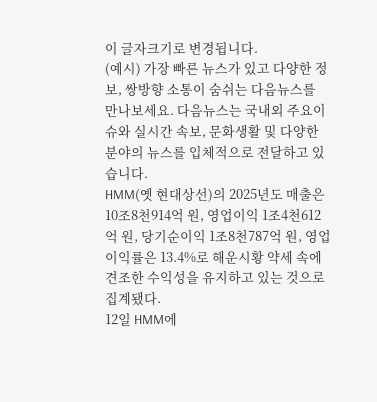이 글자크기로 변경됩니다.
(예시) 가장 빠른 뉴스가 있고 다양한 정보, 쌍방향 소통이 숨쉬는 다음뉴스를 만나보세요. 다음뉴스는 국내외 주요이슈와 실시간 속보, 문화생활 및 다양한 분야의 뉴스를 입체적으로 전달하고 있습니다.
HMM(옛 현대상선)의 2025년도 매출은 10조8천914억 원, 영업이익 1조4천612억 원, 당기순이익 1조8천787억 원, 영업이익률은 13.4%로 해운시황 약세 속에 견조한 수익성을 유지하고 있는 것으로 집계됐다.
12일 HMM에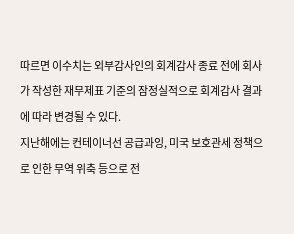따르면 이수치는 외부감사인의 회계감사 종료 전에 회사가 작성한 재무제표 기준의 잠정실적으로 회계감사 결과에 따라 변경될 수 있다.
지난해에는 컨테이너선 공급과잉, 미국 보호관세 정책으로 인한 무역 위축 등으로 전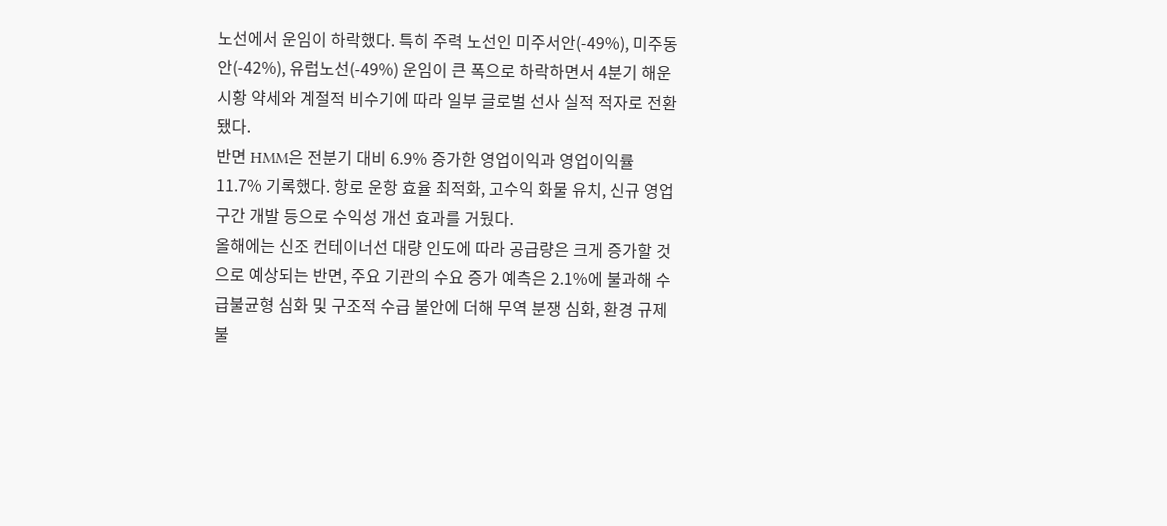노선에서 운임이 하락했다. 특히 주력 노선인 미주서안(-49%), 미주동안(-42%), 유럽노선(-49%) 운임이 큰 폭으로 하락하면서 4분기 해운시황 약세와 계절적 비수기에 따라 일부 글로벌 선사 실적 적자로 전환됐다.
반면 HMM은 전분기 대비 6.9% 증가한 영업이익과 영업이익률 11.7% 기록했다. 항로 운항 효율 최적화, 고수익 화물 유치, 신규 영업 구간 개발 등으로 수익성 개선 효과를 거뒀다.
올해에는 신조 컨테이너선 대량 인도에 따라 공급량은 크게 증가할 것으로 예상되는 반면, 주요 기관의 수요 증가 예측은 2.1%에 불과해 수급불균형 심화 및 구조적 수급 불안에 더해 무역 분쟁 심화, 환경 규제 불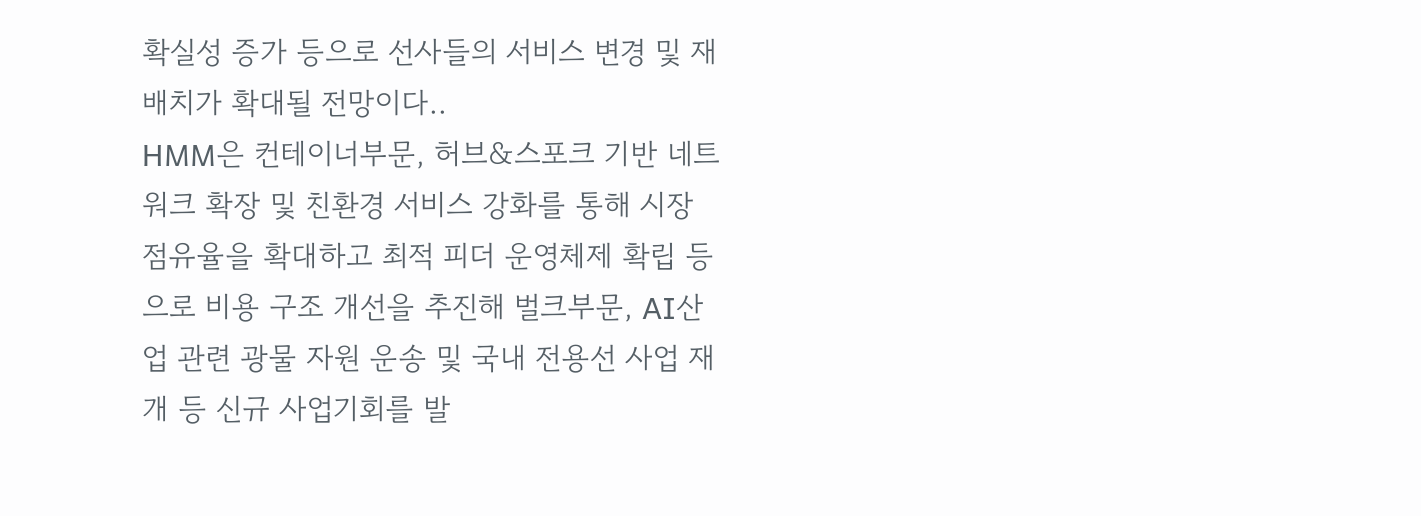확실성 증가 등으로 선사들의 서비스 변경 및 재배치가 확대될 전망이다..
HMM은 컨테이너부문, 허브&스포크 기반 네트워크 확장 및 친환경 서비스 강화를 통해 시장 점유율을 확대하고 최적 피더 운영체제 확립 등으로 비용 구조 개선을 추진해 벌크부문, AI산업 관련 광물 자원 운송 및 국내 전용선 사업 재개 등 신규 사업기회를 발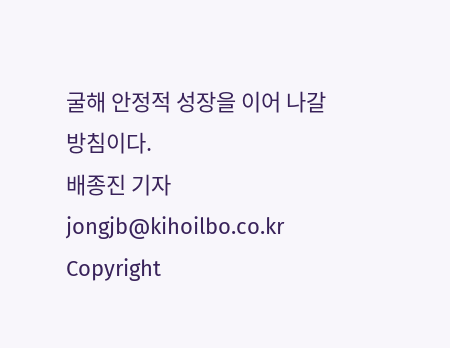굴해 안정적 성장을 이어 나갈 방침이다.
배종진 기자 jongjb@kihoilbo.co.kr
Copyright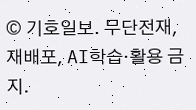© 기호일보. 무단전재, 재배포, AI학습·활용 금지.